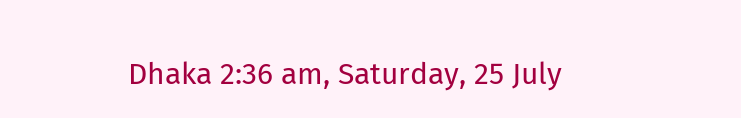Dhaka 2:36 am, Saturday, 25 July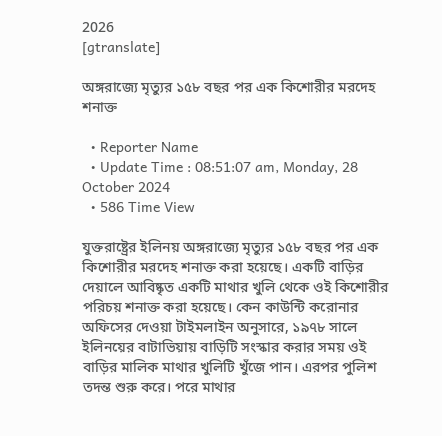2026
[gtranslate]

অঙ্গরাজ্যে মৃত্যুর ১৫৮ বছর পর এক কিশোরীর মরদেহ শনাক্ত

  • Reporter Name
  • Update Time : 08:51:07 am, Monday, 28 October 2024
  • 586 Time View

যুক্তরাষ্ট্রের ইলিনয় অঙ্গরাজ্যে মৃত্যুর ১৫৮ বছর পর এক কিশোরীর মরদেহ শনাক্ত করা হয়েছে। একটি বাড়ির দেয়ালে আবিষ্কৃত একটি মাথার খুলি থেকে ওই কিশোরীর পরিচয় শনাক্ত করা হয়েছে। কেন কাউন্টি করোনার অফিসের দেওয়া টাইমলাইন অনুসারে, ১৯৭৮ সালে ইলিনয়ের বাটাভিয়ায় বাড়িটি সংস্কার করার সময় ওই বাড়ির মালিক মাথার খুলিটি খুঁজে পান। এরপর পুলিশ তদন্ত শুরু করে। পরে মাথার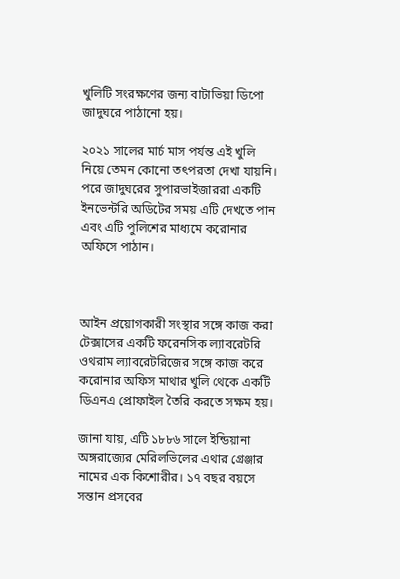খুলিটি সংরক্ষণের জন্য বাটাভিয়া ডিপো জাদুঘরে পাঠানো হয়।

২০২১ সালের মার্চ মাস পর্যন্ত এই খুলি নিয়ে তেমন কোনো তৎপরতা দেখা যায়নি। পরে জাদুঘরের সুপারভাইজাররা একটি ইনভেন্টরি অডিটের সময় এটি দেখতে পান এবং এটি পুলিশের মাধ্যমে করোনার অফিসে পাঠান।



আইন প্রয়োগকারী সংস্থার সঙ্গে কাজ করা টেক্সাসের একটি ফরেনসিক ল্যাবরেটরি ওথরাম ল্যাবরেটরিজের সঙ্গে কাজ করে করোনার অফিস মাথার খুলি থেকে একটি ডিএনএ প্রোফাইল তৈরি করতে সক্ষম হয়।

জানা যায়, এটি ১৮৮৬ সালে ইন্ডিয়ানা অঙ্গরাজ্যের মেরিলভিলের এথার গ্রেঞ্জার নামের এক কিশোরীর। ১৭ বছর বয়সে সন্তান প্রসবের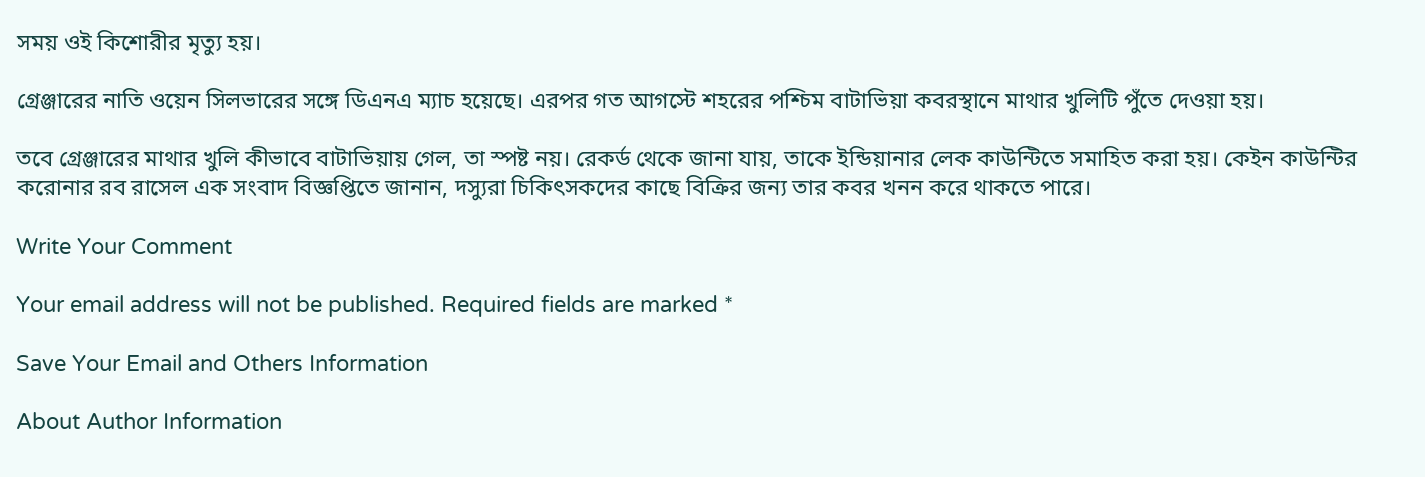সময় ওই কিশোরীর মৃত্যু হয়।

গ্রেঞ্জারের নাতি ওয়েন সিলভারের সঙ্গে ডিএনএ ম্যাচ হয়েছে। এরপর গত আগস্টে শহরের পশ্চিম বাটাভিয়া কবরস্থানে মাথার খুলিটি পুঁতে দেওয়া হয়।

তবে গ্রেঞ্জারের মাথার খুলি কীভাবে বাটাভিয়ায় গেল, তা স্পষ্ট নয়। রেকর্ড থেকে জানা যায়, তাকে ইন্ডিয়ানার লেক কাউন্টিতে সমাহিত করা হয়। কেইন কাউন্টির করোনার রব রাসেল এক সংবাদ বিজ্ঞপ্তিতে জানান, দস্যুরা চিকিৎসকদের কাছে বিক্রির জন্য তার কবর খনন করে থাকতে পারে।

Write Your Comment

Your email address will not be published. Required fields are marked *

Save Your Email and Others Information

About Author Information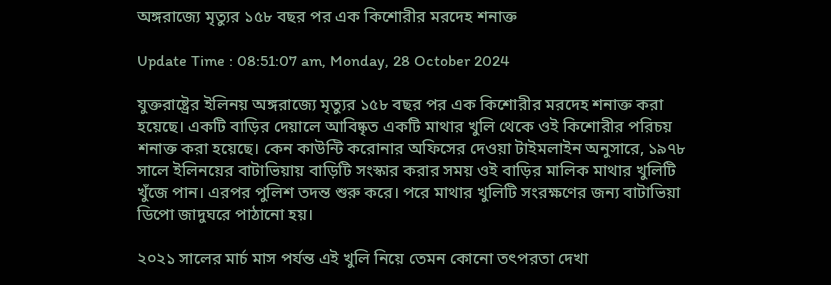অঙ্গরাজ্যে মৃত্যুর ১৫৮ বছর পর এক কিশোরীর মরদেহ শনাক্ত

Update Time : 08:51:07 am, Monday, 28 October 2024

যুক্তরাষ্ট্রের ইলিনয় অঙ্গরাজ্যে মৃত্যুর ১৫৮ বছর পর এক কিশোরীর মরদেহ শনাক্ত করা হয়েছে। একটি বাড়ির দেয়ালে আবিষ্কৃত একটি মাথার খুলি থেকে ওই কিশোরীর পরিচয় শনাক্ত করা হয়েছে। কেন কাউন্টি করোনার অফিসের দেওয়া টাইমলাইন অনুসারে, ১৯৭৮ সালে ইলিনয়ের বাটাভিয়ায় বাড়িটি সংস্কার করার সময় ওই বাড়ির মালিক মাথার খুলিটি খুঁজে পান। এরপর পুলিশ তদন্ত শুরু করে। পরে মাথার খুলিটি সংরক্ষণের জন্য বাটাভিয়া ডিপো জাদুঘরে পাঠানো হয়।

২০২১ সালের মার্চ মাস পর্যন্ত এই খুলি নিয়ে তেমন কোনো তৎপরতা দেখা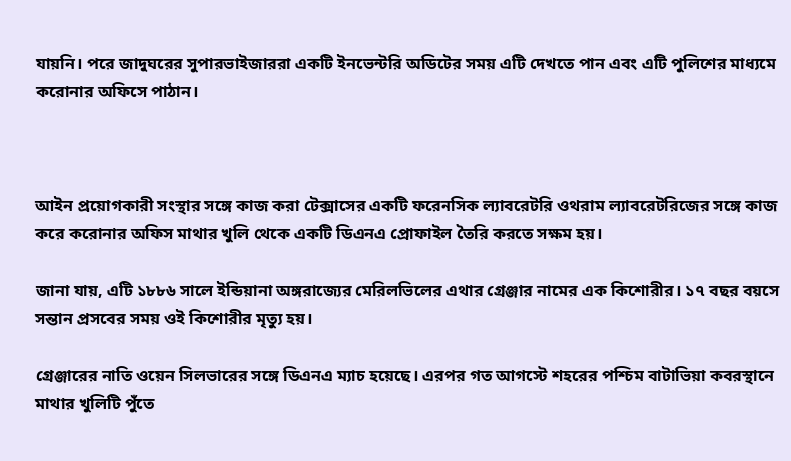যায়নি। পরে জাদুঘরের সুপারভাইজাররা একটি ইনভেন্টরি অডিটের সময় এটি দেখতে পান এবং এটি পুলিশের মাধ্যমে করোনার অফিসে পাঠান।



আইন প্রয়োগকারী সংস্থার সঙ্গে কাজ করা টেক্সাসের একটি ফরেনসিক ল্যাবরেটরি ওথরাম ল্যাবরেটরিজের সঙ্গে কাজ করে করোনার অফিস মাথার খুলি থেকে একটি ডিএনএ প্রোফাইল তৈরি করতে সক্ষম হয়।

জানা যায়, এটি ১৮৮৬ সালে ইন্ডিয়ানা অঙ্গরাজ্যের মেরিলভিলের এথার গ্রেঞ্জার নামের এক কিশোরীর। ১৭ বছর বয়সে সন্তান প্রসবের সময় ওই কিশোরীর মৃত্যু হয়।

গ্রেঞ্জারের নাতি ওয়েন সিলভারের সঙ্গে ডিএনএ ম্যাচ হয়েছে। এরপর গত আগস্টে শহরের পশ্চিম বাটাভিয়া কবরস্থানে মাথার খুলিটি পুঁতে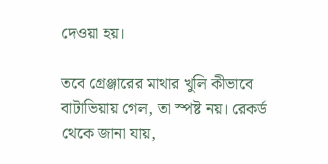দেওয়া হয়।

তবে গ্রেঞ্জারের মাথার খুলি কীভাবে বাটাভিয়ায় গেল, তা স্পষ্ট নয়। রেকর্ড থেকে জানা যায়,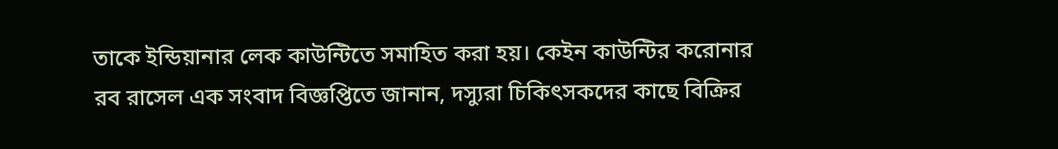তাকে ইন্ডিয়ানার লেক কাউন্টিতে সমাহিত করা হয়। কেইন কাউন্টির করোনার রব রাসেল এক সংবাদ বিজ্ঞপ্তিতে জানান, দস্যুরা চিকিৎসকদের কাছে বিক্রির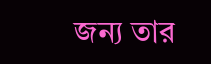জন্য তার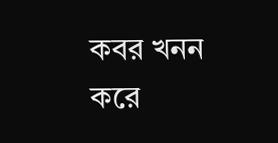কবর খনন করে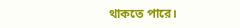থাকতে পারে।